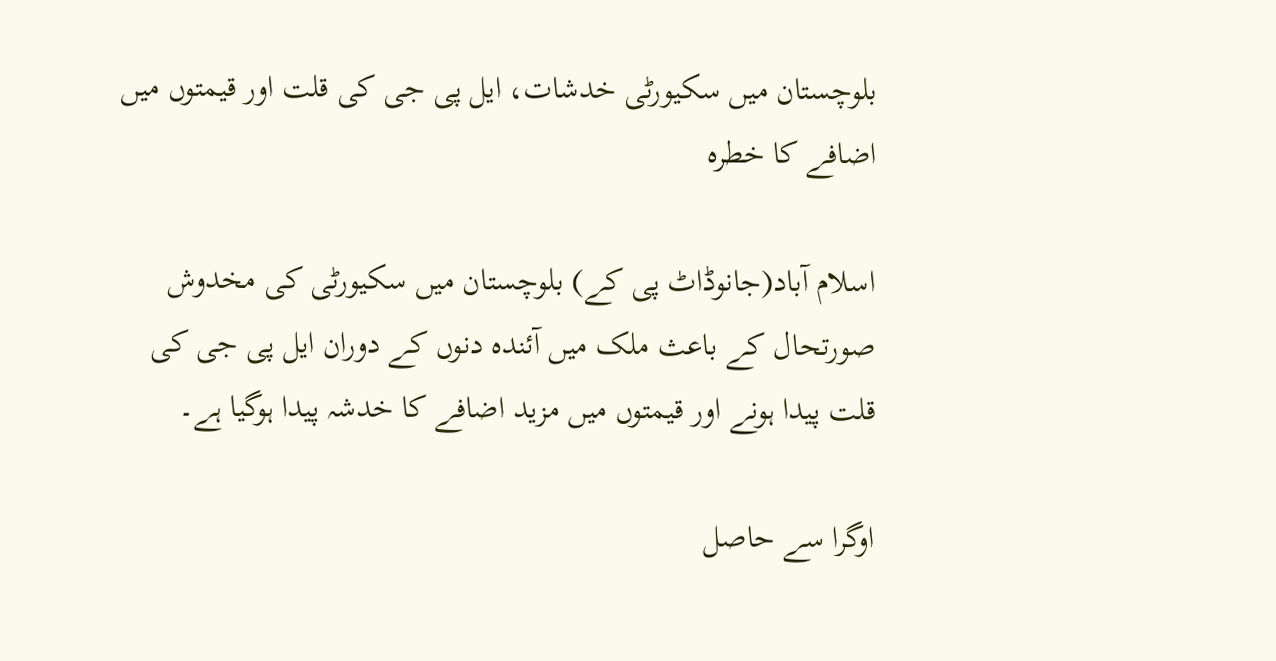بلوچستان میں سکیورٹی خدشات، ایل پی جی کی قلت اور قیمتوں میں اضافے کا خطرہ

اسلام آباد(جانوڈاٹ پی کے) بلوچستان میں سکیورٹی کی مخدوش صورتحال کے باعث ملک میں آئندہ دنوں کے دوران ایل پی جی کی قلت پیدا ہونے اور قیمتوں میں مزید اضافے کا خدشہ پیدا ہوگیا ہے۔

اوگرا سے حاصل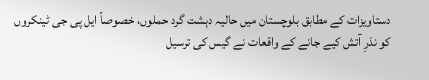دستاویزات کے مطابق بلوچستان میں حالیہ دہشت گرد حملوں، خصوصاً ایل پی جی ٹینکروں کو نذرِ آتش کیے جانے کے واقعات نے گیس کی ترسیل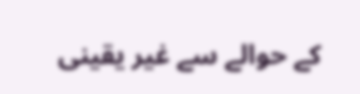کے حوالے سے غیر یقینی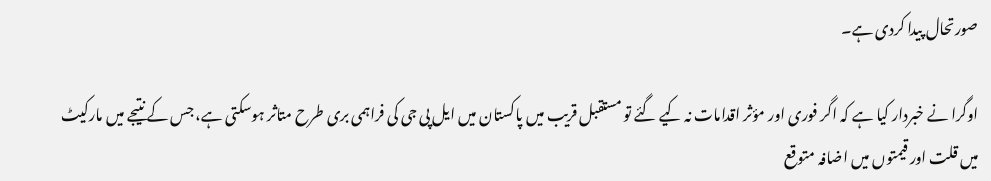صورتحال پیدا کردی ہے۔

اوگرا نے خبردار کیا ہے کہ اگر فوری اور مؤثر اقدامات نہ کیے گئے تو مستقبل قریب میں پاکستان میں ایل پی جی کی فراہمی بری طرح متاثر ہوسکتی ہے، جس کے نتیجے میں مارکیٹ میں قلت اور قیمتوں میں اضافہ متوقع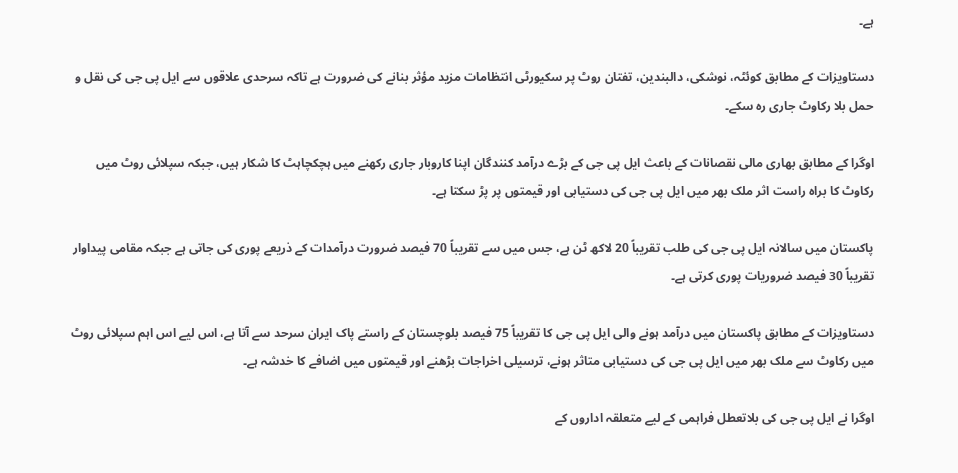ہے۔

دستاویزات کے مطابق کوئٹہ، نوشکی، دالبندین، تفتان روٹ پر سکیورٹی انتظامات مزید مؤثر بنانے کی ضرورت ہے تاکہ سرحدی علاقوں سے ایل پی جی کی نقل و حمل بلا رکاوٹ جاری رہ سکے۔

اوگرا کے مطابق بھاری مالی نقصانات کے باعث ایل پی جی کے بڑے درآمد کنندگان اپنا کاروبار جاری رکھنے میں ہچکچاہٹ کا شکار ہیں، جبکہ سپلائی روٹ میں رکاوٹ کا براہ راست اثر ملک بھر میں ایل پی جی کی دستیابی اور قیمتوں پر پڑ سکتا ہے۔

پاکستان میں سالانہ ایل پی جی کی طلب تقریباً 20 لاکھ ٹن ہے، جس میں سے تقریباً 70 فیصد ضرورت درآمدات کے ذریعے پوری کی جاتی ہے جبکہ مقامی پیداوار تقریباً 30 فیصد ضروریات پوری کرتی ہے۔

دستاویزات کے مطابق پاکستان میں درآمد ہونے والی ایل پی جی کا تقریباً 75 فیصد بلوچستان کے راستے پاک ایران سرحد سے آتا ہے، اس لیے اس اہم سپلائی روٹ میں رکاوٹ سے ملک بھر میں ایل پی جی کی دستیابی متاثر ہونے، ترسیلی اخراجات بڑھنے اور قیمتوں میں اضافے کا خدشہ ہے۔

اوگرا نے ایل پی جی کی بلاتعطل فراہمی کے لیے متعلقہ اداروں کے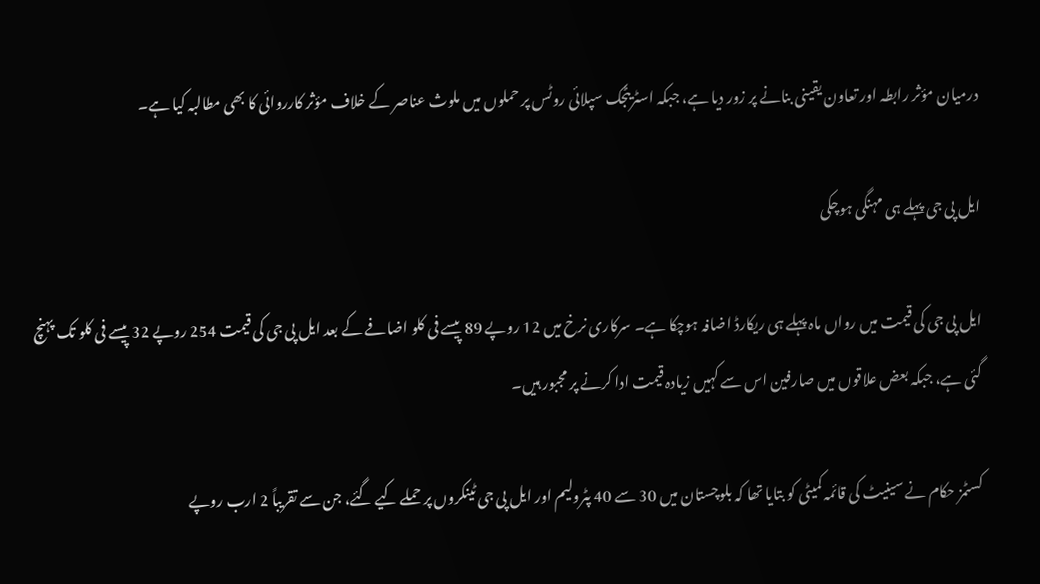درمیان مؤثر رابطہ اور تعاون یقینی بنانے پر زور دیا ہے، جبکہ اسٹریٹجک سپلائی روٹس پر حملوں میں ملوث عناصر کے خلاف مؤثر کارروائی کا بھی مطالبہ کیا ہے۔

ایل پی جی پہلے ہی مہنگی ہوچکی

ایل پی جی کی قیمت میں رواں ماہ پہلے ہی ریکارڈ اضافہ ہوچکا ہے۔ سرکاری نرخ میں 12 روپے 89 پیسے فی کلو اضافے کے بعد ایل پی جی کی قیمت 254 روپے 32 پیسے فی کلو تک پہنچ گئی ہے، جبکہ بعض علاقوں میں صارفین اس سے کہیں زیادہ قیمت ادا کرنے پر مجبور ہیں۔

کسٹمز حکام نے سینیٹ کی قائمہ کمیٹی کو بتایا تھا کہ بلوچستان میں 30 سے 40 پٹرولیم اور ایل پی جی ٹینکروں پر حملے کیے گئے، جن سے تقریباً 2 ارب روپے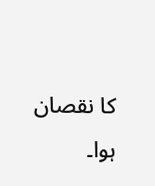کا نقصان ہوا۔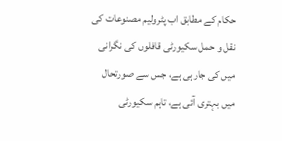حکام کے مطابق اب پٹرولیم مصنوعات کی نقل و حمل سکیورٹی قافلوں کی نگرانی میں کی جارہی ہے، جس سے صورتحال میں بہتری آئی ہے، تاہم سکیورٹی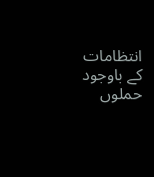انتظامات کے باوجود حملوں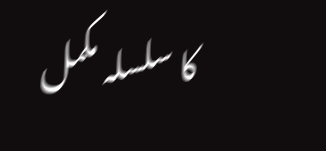کا سلسلہ مکمل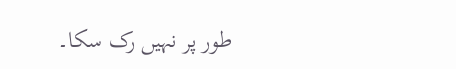طور پر نہیں رک سکا۔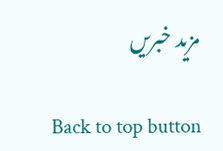مزید خبریں

Back to top button